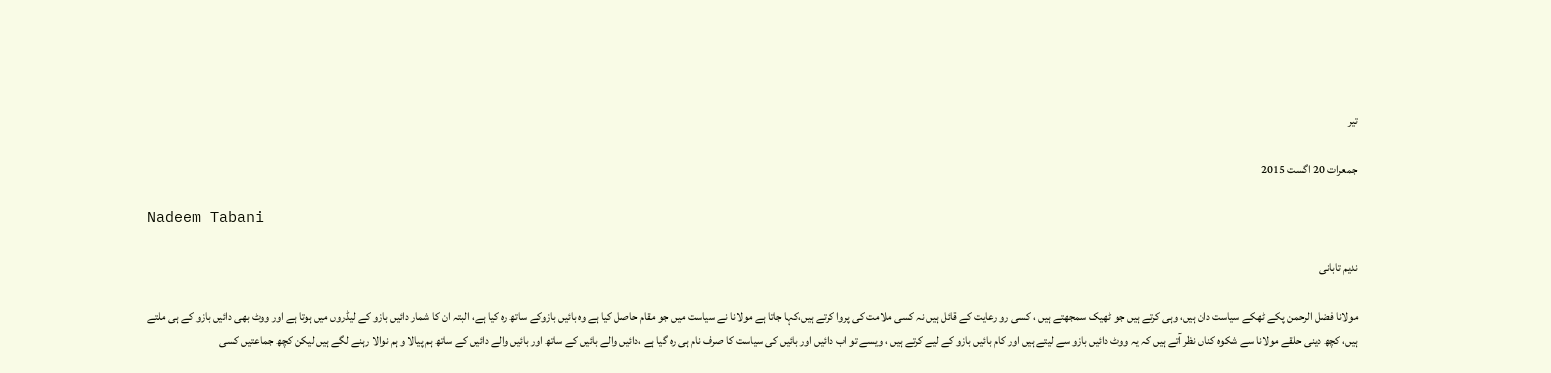تیر

جمعرات 20 اگست 2015

Nadeem Tabani

ندیم تابانی

مولانا فضل الرحمن پکے ٹھکے سیاست دان ہیں، وہی کرتے ہیں جو ٹھیک سمجھتے ہیں ، کسی رو رعایت کے قائل ہیں نہ کسی ملامت کی پروا کرتے ہیں،کہا جاتا ہے مولانا نے سیاست میں جو مقام حاصل کیا ہے وہ بائیں بازوکے ساتھ رہ کیا ہے، البتہ ان کا شمار دائیں بازو کے لیڈروں میں ہوتا ہے اور ووٹ بھی دائیں بازو کے ہی ملتے ہیں، کچھ دینی حلقے مولانا سے شکوہ کناں نظر آتے ہیں کہ یہ ووٹ دائیں بازو سے لیتے ہیں اور کام بائیں بازو کے لیے کرتے ہیں ، ویسے تو اب دائیں اور بائیں کی سیاست کا صرف نام ہی رہ گیا ہے ،دائیں والے بائیں کے ساتھ اور بائیں والے دائیں کے ساتھ ہم پیالا و ہم نوالا رہنے لگے ہیں لیکن کچھ جماعتیں کسی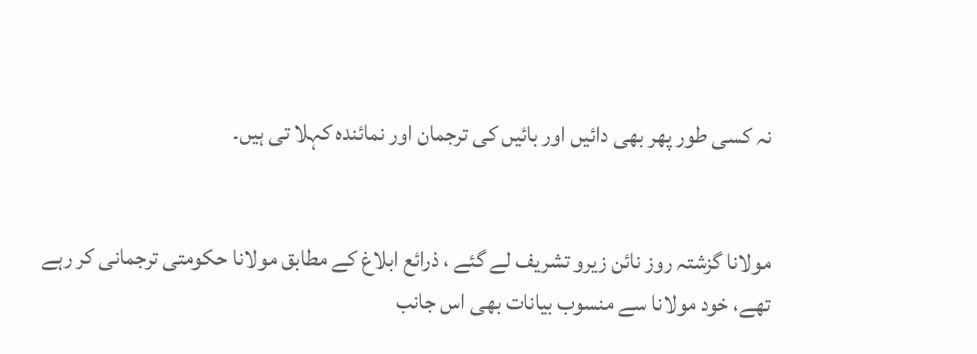نہ کسی طور پھر بھی دائیں اور بائیں کی ترجمان اور نمائندہ کہلا تی ہیں۔


مولانا گزشتہ روز نائن زیرو تشریف لے گئے ، ذرائع ابلاغ کے مطابق مولانا حکومتی ترجمانی کر رہے تھے، خود مولانا سے منسوب بیانات بھی اس جانب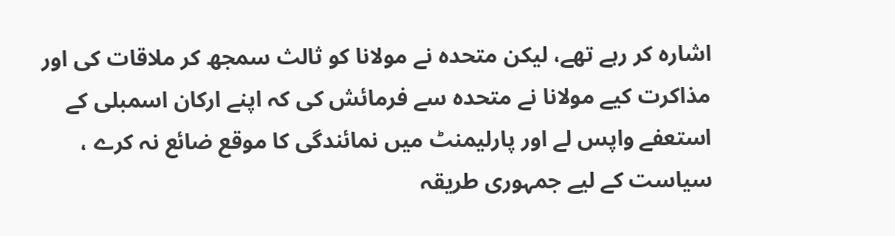اشارہ کر رہے تھے، لیکن متحدہ نے مولانا کو ثالث سمجھ کر ملاقات کی اور مذاکرت کیے مولانا نے متحدہ سے فرمائش کی کہ اپنے ارکان اسمبلی کے استعفے واپس لے اور پارلیمنٹ میں نمائندگی کا موقع ضائع نہ کرے ، سیاست کے لیے جمہوری طریقہ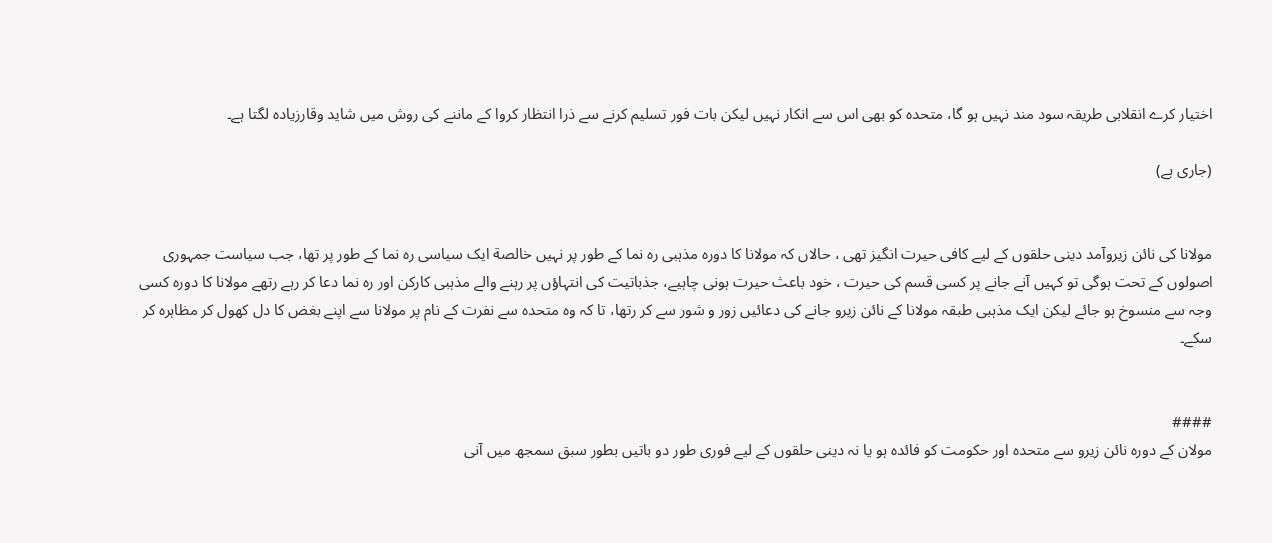اختیار کرے انقلابی طریقہ سود مند نہیں ہو گا، متحدہ کو بھی اس سے انکار نہیں لیکن بات فور تسلیم کرنے سے ذرا انتظار کروا کے ماننے کی روش میں شاید وقارزیادہ لگتا ہے۔

(جاری ہے)


مولانا کی نائن زیروآمد دینی حلقوں کے لیے کافی حیرت انگیز تھی ، حالاں کہ مولانا کا دورہ مذہبی رہ نما کے طور پر نہیں خالصة ایک سیاسی رہ نما کے طور پر تھا، جب سیاست جمہوری اصولوں کے تحت ہوگی تو کہیں آنے جانے پر کسی قسم کی حیرت ، خود باعث حیرت ہونی چاہیے، جذباتیت کی انتہاؤں پر رہنے والے مذہبی کارکن اور رہ نما دعا کر رہے رتھے مولانا کا دورہ کسی وجہ سے منسوخ ہو جائے لیکن ایک مذہبی طبقہ مولانا کے نائن زیرو جانے کی دعائیں زور و شور سے کر رتھا، تا کہ وہ متحدہ سے نفرت کے نام پر مولانا سے اپنے بغض کا دل کھول کر مظاہرہ کر سکے۔


####
مولان کے دورہ نائن زیرو سے متحدہ اور حکومت کو فائدہ ہو یا نہ دینی حلقوں کے لیے فوری طور دو باتیں بطور سبق سمجھ میں آنی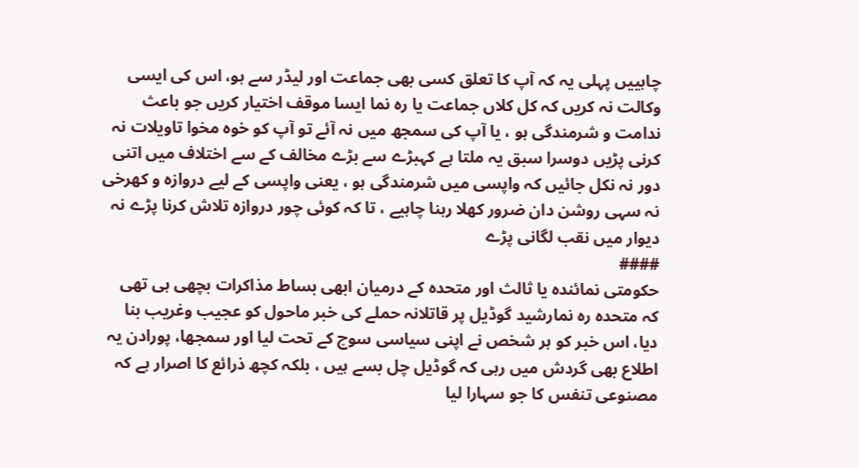چاہییں پہلی یہ کہ آپ کا تعلق کسی بھی جماعت اور لیڈر سے ہو، اس کی ایسی وکالت نہ کریں کہ کل کلاں جماعت یا رہ نما ایسا موقف اختیار کریں جو باعث ندامت و شرمندگی ہو ، یا آپ کی سمجھ میں نہ آئے تو آپ کو خوہ مخوا تاویلات نہ کرنی پڑیں دوسرا سبق یہ ملتا ہے کہبڑے سے بڑے مخالف کے سے اختلاف میں اتنی دور نہ نکل جائیں کہ واپسی میں شرمندگی ہو ، یعنی واپسی کے لیے دروازہ و کھرخی نہ سہی روشن دان ضرور کھلا رہنا چاہیے ، تا کہ کوئی چور دروازہ تلاش کرنا پڑے نہ دیوار میں نقب لگانی پڑے
####
حکومتی نمائندہ یا ثالث اور متحدہ کے درمیان ابھی بساط مذاکرات بچھی ہی تھی کہ متحدہ رہ نمارشید گوڈیل پر قاتلانہ حملے کی خبر ماحول کو عجیب وغریب بنا دیا، اس خبر کو ہر شخص نے اپنی سیاسی سوچ کے تحت لیا اور سمجھا، پورادن یہ اطلاع بھی گردش میں رہی کہ گوڈیل چل بسے ہیں ، بلکہ کچھ ذرائع کا اصرار ہے کہ مصنوعی تنفس کا جو سہارا لیا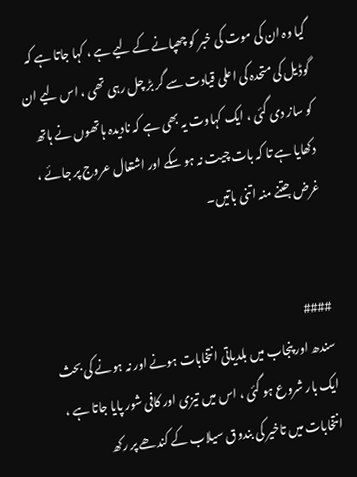گیا وہ ان کی موت کی خبر کو چھپانے کے لیے ہے ، کہا جاتا ہے کہ گوڈیل کی متحدہ کی اعلی قیادت سے گر بڑ چل رہی تھی ، اس لیے ان کو ساز دی گئی ، ایک کہاوت یہ بھی ہے کہ نادیدہ ہاتھوں نے ہاتھ دکھایا ہے تا کہ بات چیت نہ ہو سکے اور اشتعال عروج پر جائے ، غرض جتنے منہ اتنی باتیں۔


####
سندھ اور پنجاب میں بلدیاتی انتخابات ہونے اور نہ ہونے کی بحث ایک بار شروع ہو گئی ، اس میں تیزی اور کافی شور پایا جاتا ہے ، انتخابات میں تاخیر کی بندوق سیلاب کے کندھے پر رکھ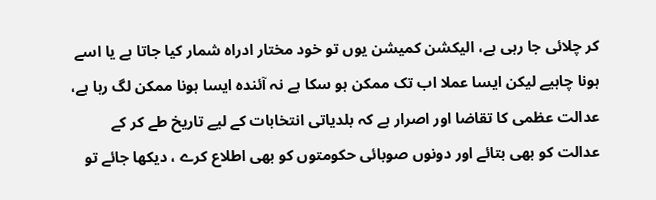کر چلائی جا رہی ہے، الیکشن کمیشن یوں تو خود مختار ادراہ شمار کیا جاتا ہے یا اسے ہونا چاہیے لیکن ایسا عملا اب تک ممکن ہو سکا ہے نہ آئندہ ایسا ہونا ممکن لگ رہا ہے، عدالت عظمی کا تقاضا اور اصرار ہے کہ بلدیاتی انتخابات کے لیے تاریخ طے کر کے عدالت کو بھی بتائے اور دونوں صوبائی حکومتوں کو بھی اطلاع کرے ، دیکھا جائے تو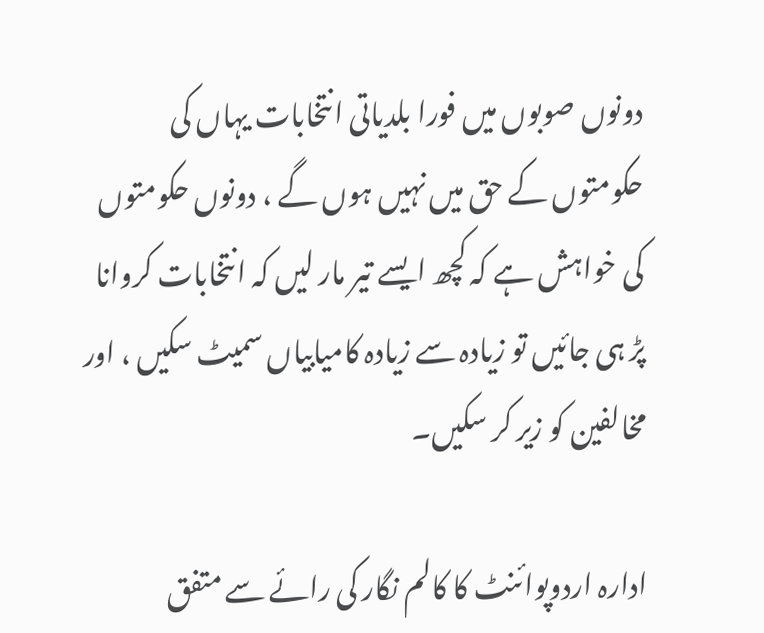دونوں صوبوں میں فورا بلدیاتی انتخابات یہاں کی حکومتوں کے حق میں نہیں ہوں گے ، دونوں حکومتوں کی خواہش ہے کہ کچھ ایسے تیر مار لیں کہ انتخابات کروانا پڑ ہی جائیں تو زیادہ سے زیادہ کامیابیاں سمیٹ سکیں ، اور مخالفین کو زیر کر سکیں۔

ادارہ اردوپوائنٹ کا کالم نگار کی رائے سے متفق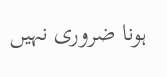ہونا ضروری نہیں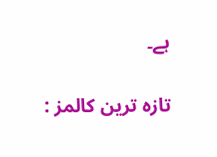ہے۔

تازہ ترین کالمز :